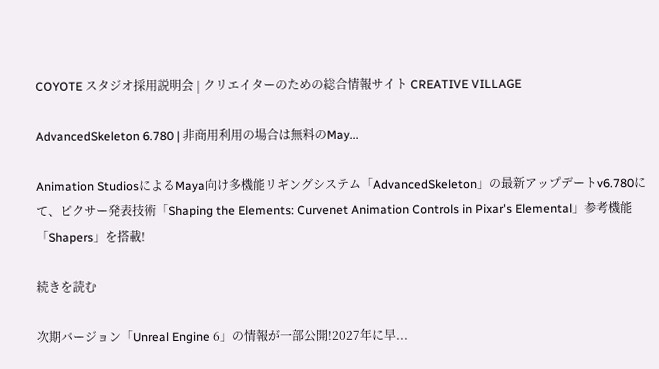COYOTE スタジオ採用説明会 | クリエイターのための総合情報サイト CREATIVE VILLAGE

AdvancedSkeleton 6.780 | 非商用利用の場合は無料のMay...

Animation StudiosによるMaya向け多機能リギングシステム「AdvancedSkeleton」の最新アップデートv6.780にて、ピクサー発表技術「Shaping the Elements: Curvenet Animation Controls in Pixar's Elemental」参考機能「Shapers」を搭載!

続きを読む

次期バージョン「Unreal Engine 6」の情報が一部公開!2027年に早...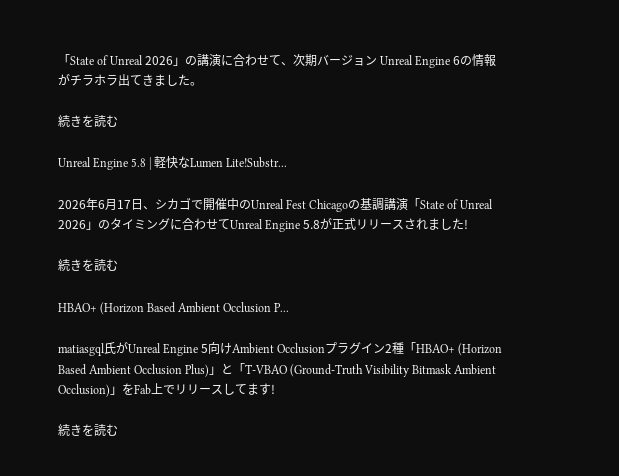「State of Unreal 2026」の講演に合わせて、次期バージョン Unreal Engine 6の情報がチラホラ出てきました。

続きを読む

Unreal Engine 5.8 | 軽快なLumen Lite!Substr...

2026年6月17日、シカゴで開催中のUnreal Fest Chicagoの基調講演「State of Unreal 2026」のタイミングに合わせてUnreal Engine 5.8が正式リリースされました!

続きを読む

HBAO+ (Horizon Based Ambient Occlusion P...

matiasgql氏がUnreal Engine 5向けAmbient Occlusionプラグイン2種「HBAO+ (Horizon Based Ambient Occlusion Plus)」と「T-VBAO (Ground-Truth Visibility Bitmask Ambient Occlusion)」をFab上でリリースしてます!

続きを読む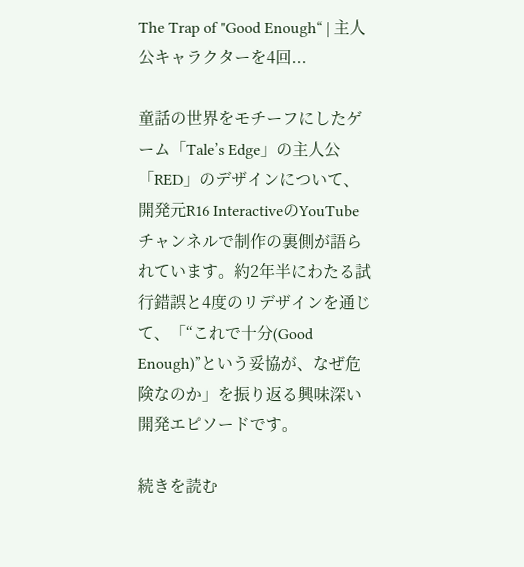The Trap of "Good Enough“ | 主人公キャラクターを4回...

童話の世界をモチーフにしたゲーム「Tale’s Edge」の主人公「RED」のデザインについて、開発元R16 InteractiveのYouTubeチャンネルで制作の裏側が語られています。約2年半にわたる試行錯誤と4度のリデザインを通じて、「“これで十分(Good Enough)”という妥協が、なぜ危険なのか」を振り返る興味深い開発エピソードです。

続きを読む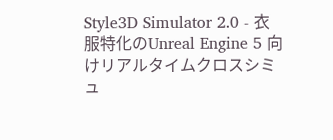Style3D Simulator 2.0 - 衣服特化のUnreal Engine 5 向けリアルタイムクロスシミュ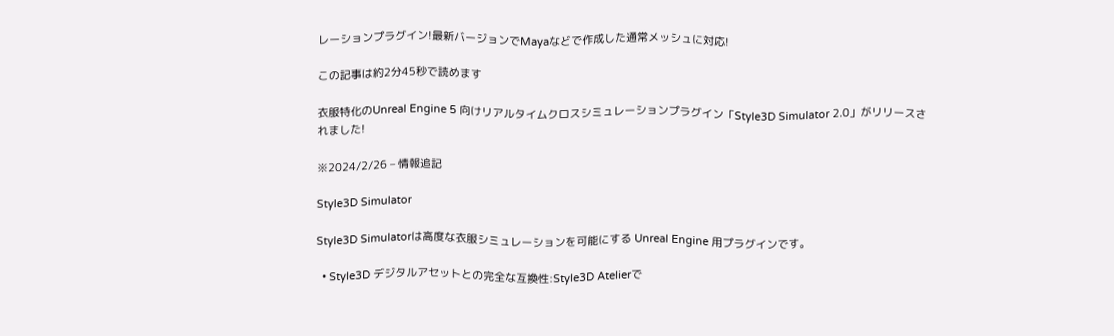レーションプラグイン!最新バージョンでMayaなどで作成した通常メッシュに対応!

この記事は約2分45秒で読めます

衣服特化のUnreal Engine 5 向けリアルタイムクロスシミュレーションプラグイン「Style3D Simulator 2.0」がリリースされました!

※2024/2/26 – 情報追記

Style3D Simulator

Style3D Simulatorは高度な衣服シミュレーションを可能にする Unreal Engine 用プラグインです。

  • Style3D デジタルアセットとの完全な互換性:Style3D Atelierで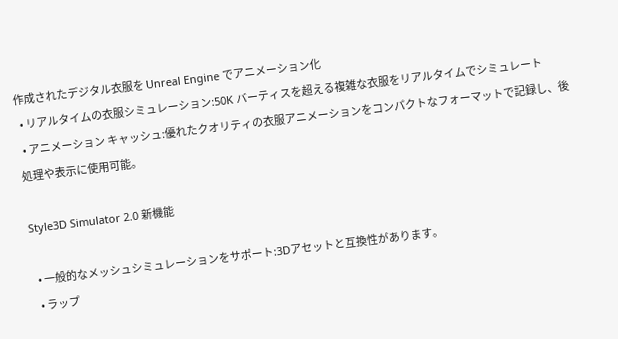作成されたデジタル衣服を Unreal Engine でアニメーション化
  • リアルタイムの衣服シミュレーション:50K バーティスを超える複雑な衣服をリアルタイムでシミュレート
  • アニメーション キャッシュ:優れたクオリティの衣服アニメーションをコンパクトなフォーマットで記録し、後処理や表示に使用可能。

Style3D Simulator 2.0 新機能

  • 一般的なメッシュシミュレーションをサポート:3Dアセットと互換性があります。
  • ラップ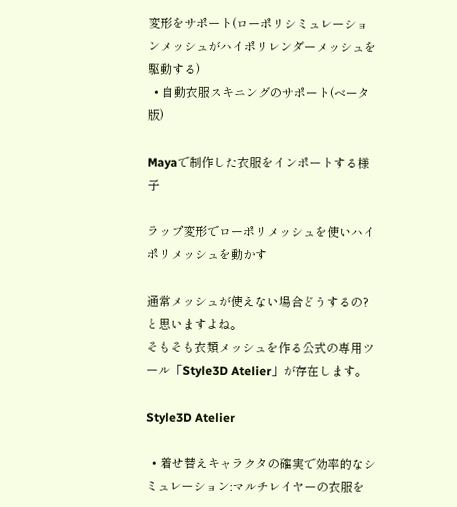変形をサポート(ローポリシミュレーションメッシュがハイポリレンダーメッシュを駆動する)
  • 自動衣服スキニングのサポート(ベータ版)

Mayaで制作した衣服をインポートする様子

ラップ変形でローポリメッシュを使いハイポリメッシュを動かす

通常メッシュが使えない場合どうするの?と思いますよね。
そもそも衣類メッシュを作る公式の専用ツール「Style3D Atelier」が存在します。

Style3D Atelier

  • 着せ替えキャラクタの確実で効率的なシミュレーション:マルチレイヤーの衣服を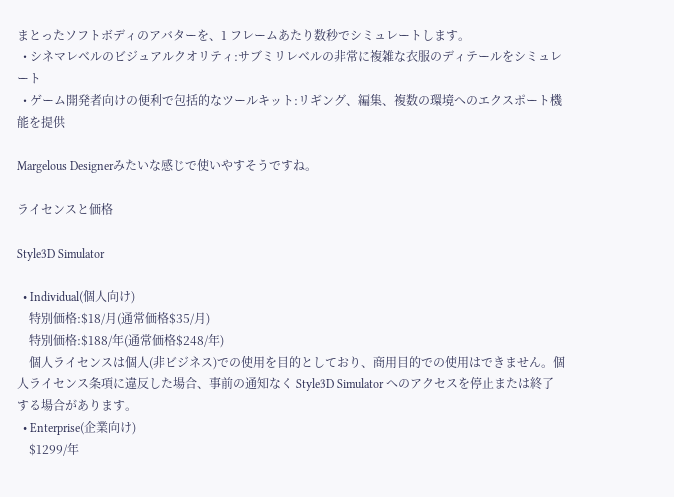まとったソフトボディのアバターを、1 フレームあたり数秒でシミュレートします。
  • シネマレベルのビジュアルクオリティ:サブミリレベルの非常に複雑な衣服のディテールをシミュレート
  • ゲーム開発者向けの便利で包括的なツールキット:リギング、編集、複数の環境へのエクスポート機能を提供

Margelous Designerみたいな感じで使いやすそうですね。

ライセンスと価格

Style3D Simulator

  • Individual(個人向け)
    特別価格:$18/月(通常価格$35/月)
    特別価格:$188/年(通常価格$248/年)
    個人ライセンスは個人(非ビジネス)での使用を目的としており、商用目的での使用はできません。個人ライセンス条項に違反した場合、事前の通知なく Style3D Simulator へのアクセスを停止または終了する場合があります。
  • Enterprise(企業向け)
    $1299/年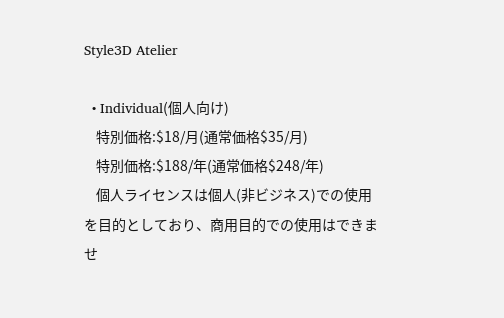Style3D Atelier

  • Individual(個人向け)
    特別価格:$18/月(通常価格$35/月)
    特別価格:$188/年(通常価格$248/年)
    個人ライセンスは個人(非ビジネス)での使用を目的としており、商用目的での使用はできませ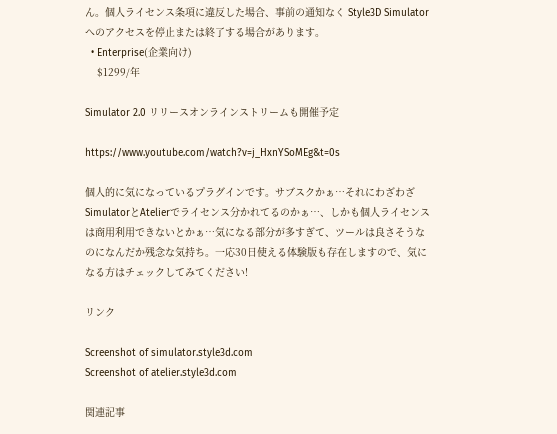ん。個人ライセンス条項に違反した場合、事前の通知なく Style3D Simulator へのアクセスを停止または終了する場合があります。
  • Enterprise(企業向け)
    $1299/年

Simulator 2.0 リリースオンラインストリームも開催予定

https://www.youtube.com/watch?v=j_HxnYSoMEg&t=0s

個人的に気になっているプラグインです。サブスクかぁ…それにわざわざSimulatorとAtelierでライセンス分かれてるのかぁ…、しかも個人ライセンスは商用利用できないとかぁ…気になる部分が多すぎて、ツールは良さそうなのになんだか残念な気持ち。一応30日使える体験版も存在しますので、気になる方はチェックしてみてください!

リンク

Screenshot of simulator.style3d.com
Screenshot of atelier.style3d.com

関連記事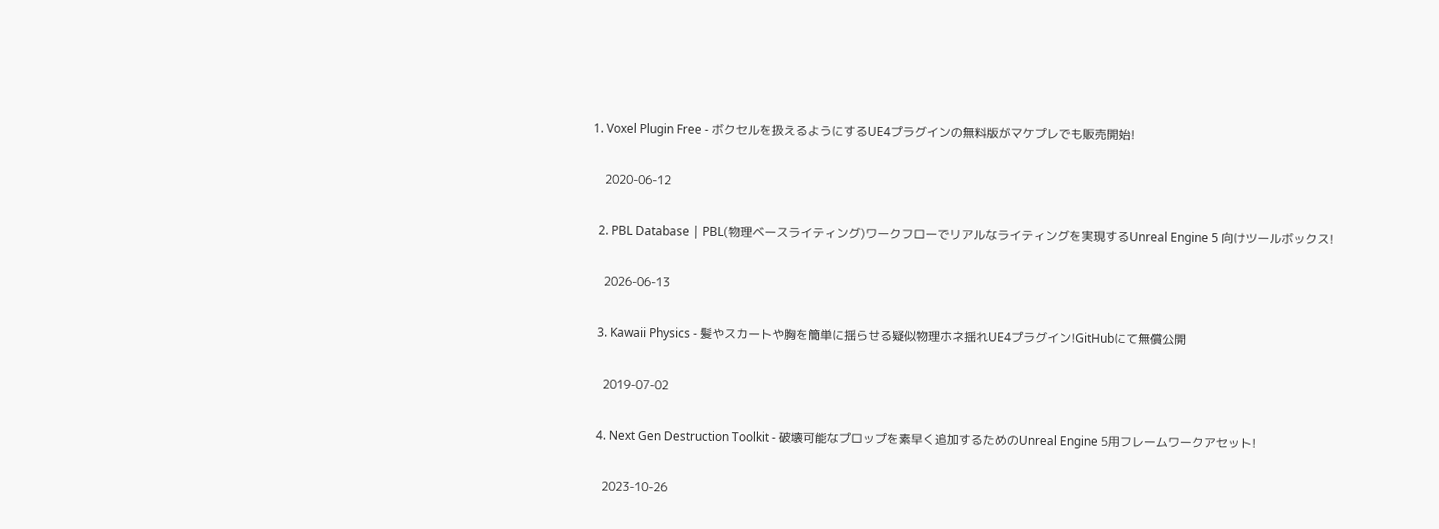1. Voxel Plugin Free - ボクセルを扱えるようにするUE4プラグインの無料版がマケプレでも販売開始!

    2020-06-12

  2. PBL Database | PBL(物理ベースライティング)ワークフローでリアルなライティングを実現するUnreal Engine 5 向けツールボックス!

    2026-06-13

  3. Kawaii Physics - 髪やスカートや胸を簡単に揺らせる疑似物理ホネ揺れUE4プラグイン!GitHubにて無償公開

    2019-07-02

  4. Next Gen Destruction Toolkit - 破壊可能なプロップを素早く追加するためのUnreal Engine 5用フレームワークアセット!

    2023-10-26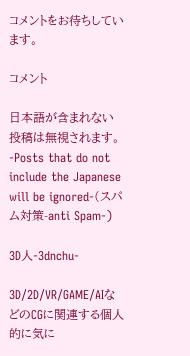コメントをお待ちしています。

コメント

日本語が含まれない投稿は無視されます。-Posts that do not include the Japanese will be ignored-(スパム対策-anti Spam-)

3D人-3dnchu-

3D/2D/VR/GAME/AIなどのCGに関連する個人的に気に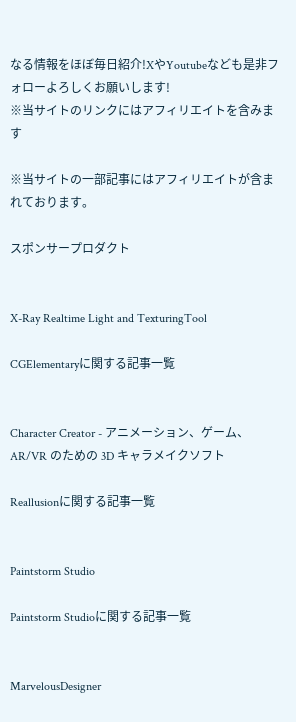なる情報をほぼ毎日紹介!XやYoutubeなども是非フォローよろしくお願いします!
※当サイトのリンクにはアフィリエイトを含みます

※当サイトの一部記事にはアフィリエイトが含まれております。

スポンサープロダクト


X-Ray Realtime Light and TexturingTool

CGElementaryに関する記事一覧


Character Creator - アニメーション、ゲーム、AR/VR のための 3D キャラメイクソフト

Reallusionに関する記事一覧


Paintstorm Studio

Paintstorm Studioに関する記事一覧


MarvelousDesigner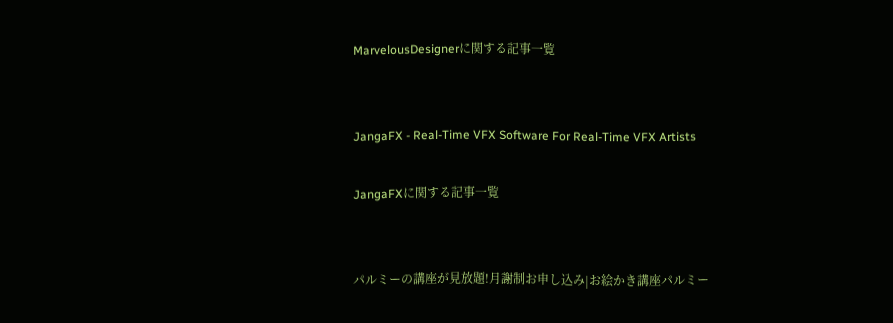MarvelousDesignerに関する記事一覧


JangaFX - Real-Time VFX Software For Real-Time VFX Artists

JangaFXに関する記事一覧


パルミーの講座が見放題!月謝制お申し込み|お絵かき講座パルミー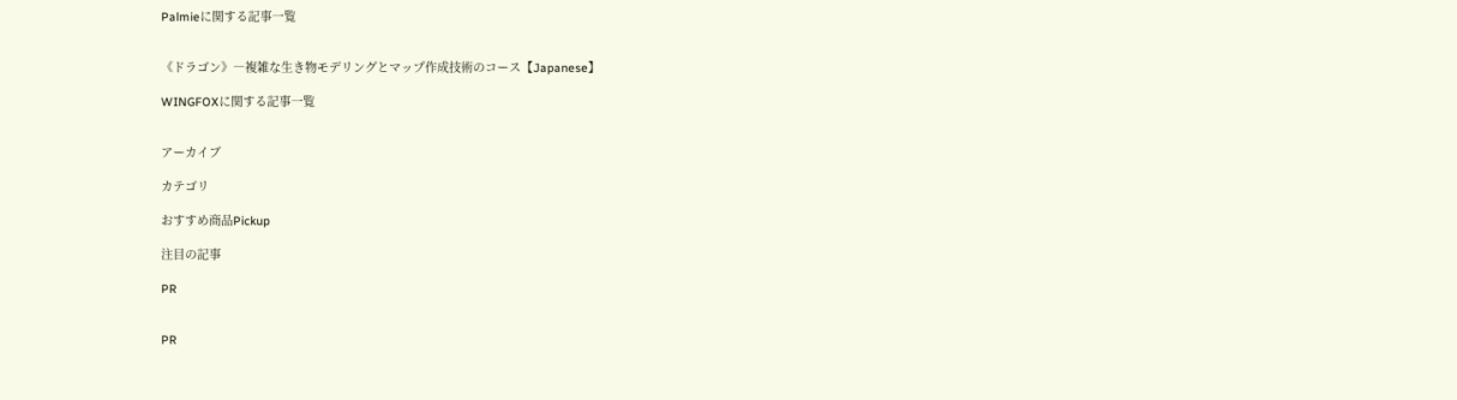Palmieに関する記事一覧


《ドラゴン》―複雑な生き物モデリングとマップ作成技術のコース【Japanese】

WINGFOXに関する記事一覧


アーカイブ

カテゴリ

おすすめ商品Pickup

注目の記事

PR


PR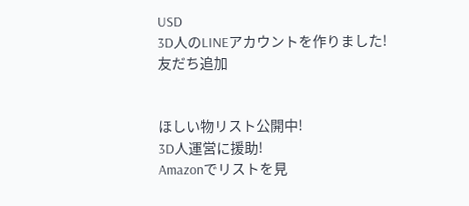USD
3D人のLINEアカウントを作りました!
友だち追加


ほしい物リスト公開中!
3D人運営に援助!
Amazonでリストを見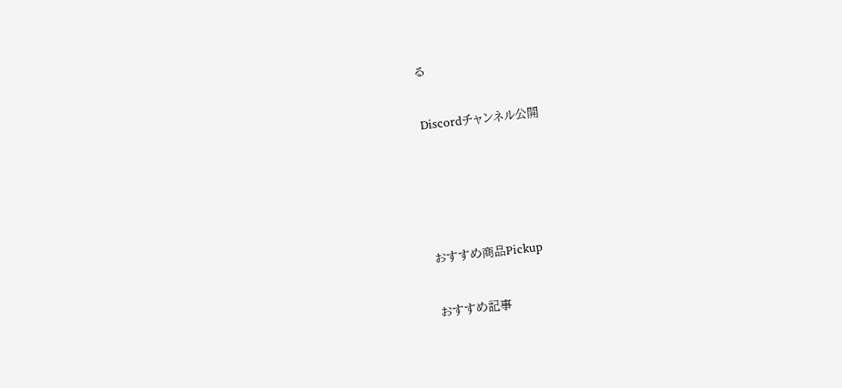る

Discordチャンネル公開




おすすめ商品Pickup

おすすめ記事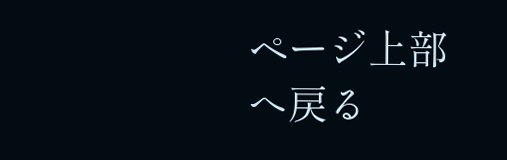ページ上部へ戻る